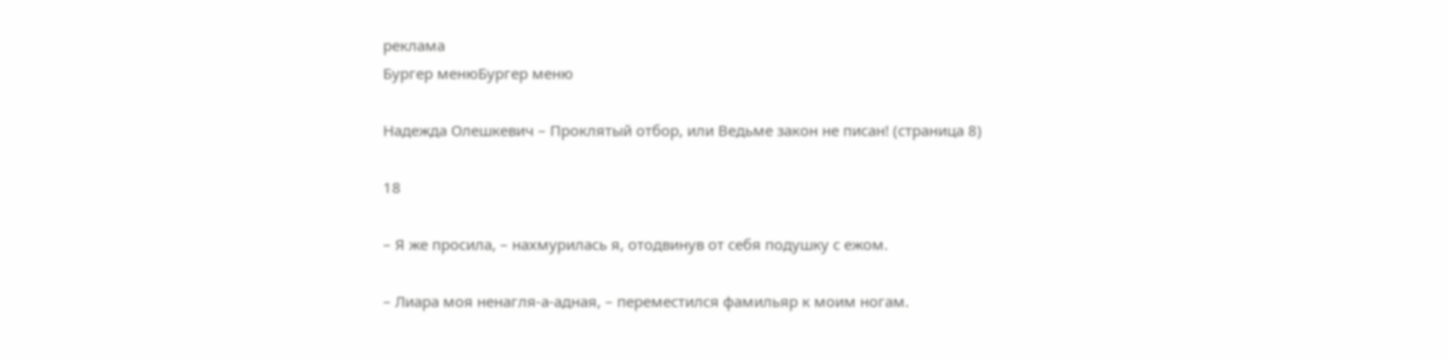реклама
Бургер менюБургер меню

Надежда Олешкевич – Проклятый отбор, или Ведьме закон не писан! (страница 8)

18

– Я же просила, – нахмурилась я, отодвинув от себя подушку с ежом.

– Лиара моя ненагля-а-адная, – переместился фамильяр к моим ногам.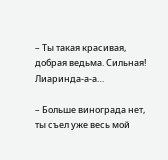– Ты такая красивая, добрая ведьма. Сильная! Лиаринда-а-а…

– Больше винограда нет, ты съел уже весь мой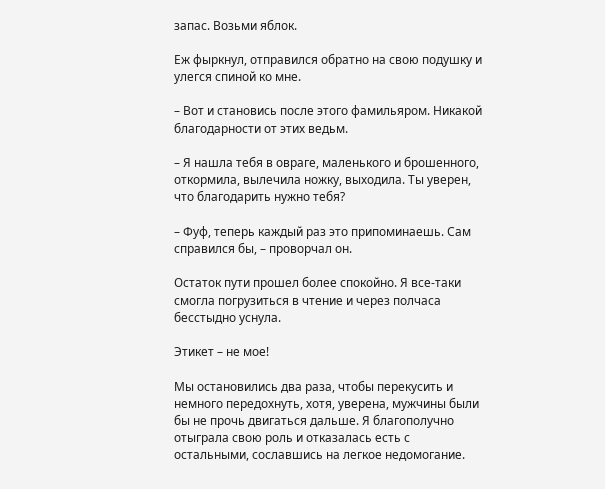запас. Возьми яблок.

Еж фыркнул, отправился обратно на свою подушку и улегся спиной ко мне.

– Вот и становись после этого фамильяром. Никакой благодарности от этих ведьм.

– Я нашла тебя в овраге, маленького и брошенного, откормила, вылечила ножку, выходила. Ты уверен, что благодарить нужно тебя?

– Фуф, теперь каждый раз это припоминаешь. Сам справился бы, – проворчал он.

Остаток пути прошел более спокойно. Я все-таки смогла погрузиться в чтение и через полчаса бесстыдно уснула.

Этикет – не мое!

Мы остановились два раза, чтобы перекусить и немного передохнуть, хотя, уверена, мужчины были бы не прочь двигаться дальше. Я благополучно отыграла свою роль и отказалась есть с остальными, сославшись на легкое недомогание.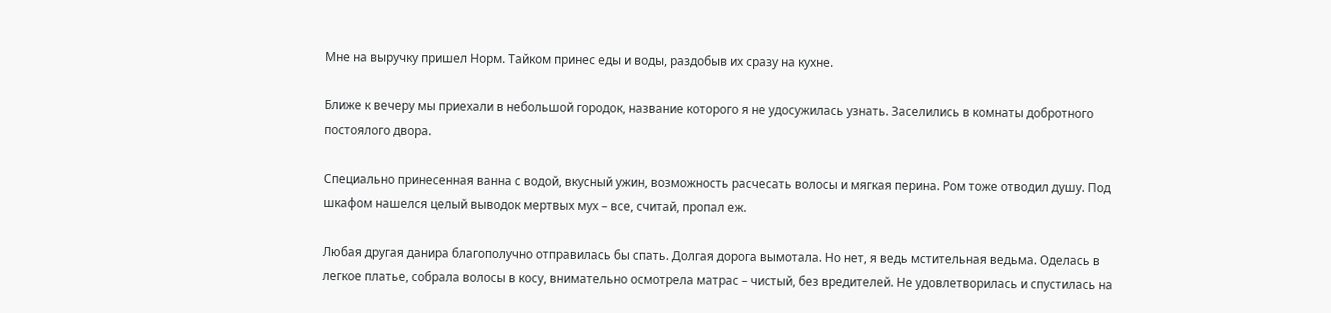Мне на выручку пришел Норм. Тайком принес еды и воды, раздобыв их сразу на кухне.

Ближе к вечеру мы приехали в небольшой городок, название которого я не удосужилась узнать. Заселились в комнаты добротного постоялого двора.

Специально принесенная ванна с водой, вкусный ужин, возможность расчесать волосы и мягкая перина. Ром тоже отводил душу. Под шкафом нашелся целый выводок мертвых мух – все, считай, пропал еж.

Любая другая данира благополучно отправилась бы спать. Долгая дорога вымотала. Но нет, я ведь мстительная ведьма. Оделась в легкое платье, собрала волосы в косу, внимательно осмотрела матрас – чистый, без вредителей. Не удовлетворилась и спустилась на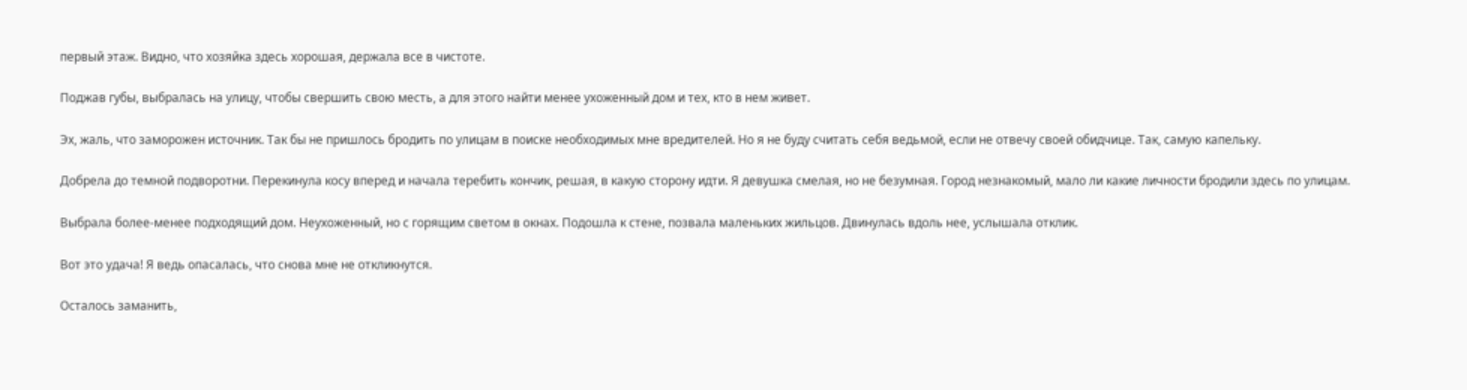первый этаж. Видно, что хозяйка здесь хорошая, держала все в чистоте.

Поджав губы, выбралась на улицу, чтобы свершить свою месть, а для этого найти менее ухоженный дом и тех, кто в нем живет.

Эх, жаль, что заморожен источник. Так бы не пришлось бродить по улицам в поиске необходимых мне вредителей. Но я не буду считать себя ведьмой, если не отвечу своей обидчице. Так, самую капельку.

Добрела до темной подворотни. Перекинула косу вперед и начала теребить кончик, решая, в какую сторону идти. Я девушка смелая, но не безумная. Город незнакомый, мало ли какие личности бродили здесь по улицам.

Выбрала более-менее подходящий дом. Неухоженный, но с горящим светом в окнах. Подошла к стене, позвала маленьких жильцов. Двинулась вдоль нее, услышала отклик.

Вот это удача! Я ведь опасалась, что снова мне не откликнутся.

Осталось заманить,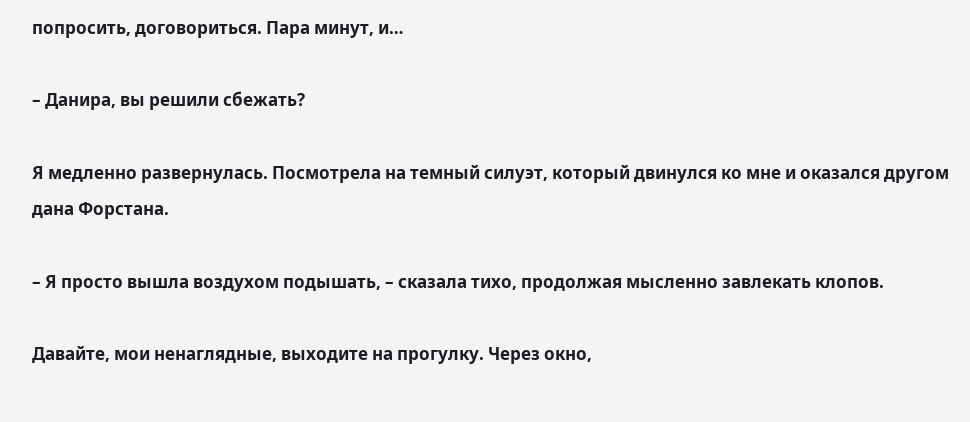попросить, договориться. Пара минут, и…

– Данира, вы решили сбежать?

Я медленно развернулась. Посмотрела на темный силуэт, который двинулся ко мне и оказался другом дана Форстана.

– Я просто вышла воздухом подышать, – сказала тихо, продолжая мысленно завлекать клопов.

Давайте, мои ненаглядные, выходите на прогулку. Через окно,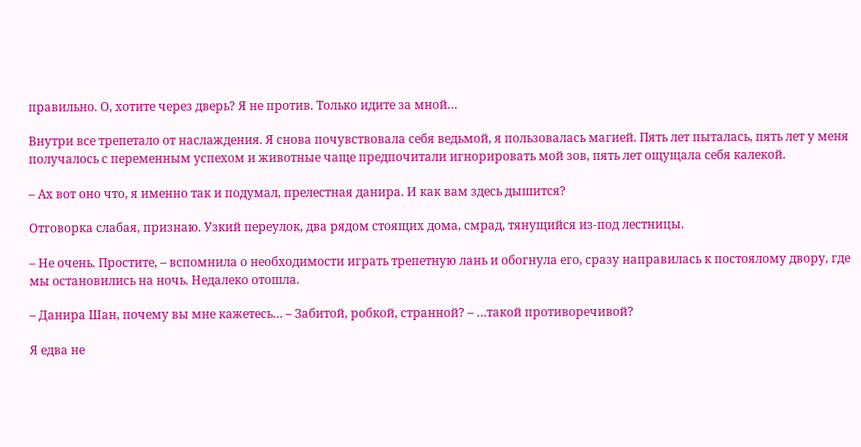правильно. О, хотите через дверь? Я не против. Только идите за мной…

Внутри все трепетало от наслаждения. Я снова почувствовала себя ведьмой, я пользовалась магией. Пять лет пыталась, пять лет у меня получалось с переменным успехом и животные чаще предпочитали игнорировать мой зов, пять лет ощущала себя калекой.

– Ах вот оно что, я именно так и подумал, прелестная данира. И как вам здесь дышится?

Отговорка слабая, признаю. Узкий переулок, два рядом стоящих дома, смрад, тянущийся из-под лестницы.

– Не очень. Простите, – вспомнила о необходимости играть трепетную лань и обогнула его, сразу направилась к постоялому двору, где мы остановились на ночь. Недалеко отошла.

– Данира Шан, почему вы мне кажетесь… – Забитой, робкой, странной? – …такой противоречивой?

Я едва не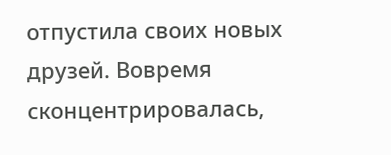отпустила своих новых друзей. Вовремя сконцентрировалась,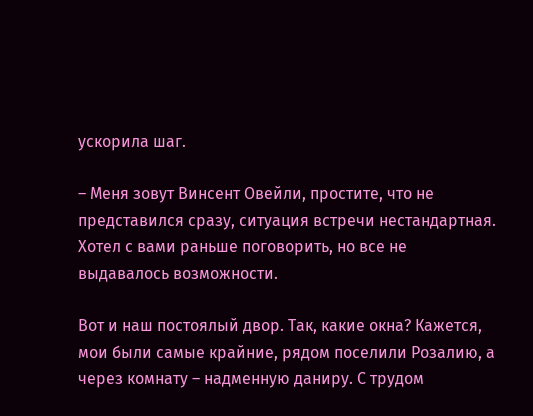ускорила шаг.

– Меня зовут Винсент Овейли, простите, что не представился сразу, ситуация встречи нестандартная. Хотел с вами раньше поговорить, но все не выдавалось возможности.

Вот и наш постоялый двор. Так, какие окна? Кажется, мои были самые крайние, рядом поселили Розалию, а через комнату – надменную даниру. С трудом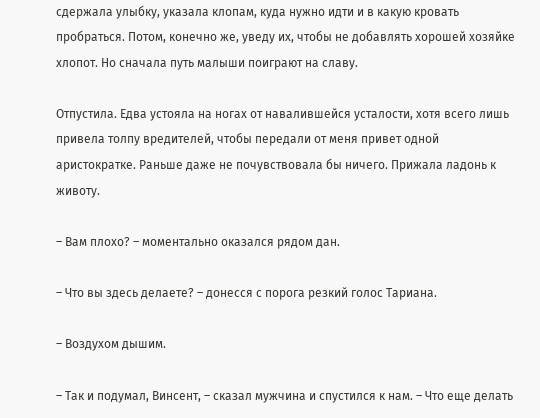сдержала улыбку, указала клопам, куда нужно идти и в какую кровать пробраться. Потом, конечно же, уведу их, чтобы не добавлять хорошей хозяйке хлопот. Но сначала путь малыши поиграют на славу.

Отпустила. Едва устояла на ногах от навалившейся усталости, хотя всего лишь привела толпу вредителей, чтобы передали от меня привет одной аристократке. Раньше даже не почувствовала бы ничего. Прижала ладонь к животу.

– Вам плохо? – моментально оказался рядом дан.

– Что вы здесь делаете? – донесся с порога резкий голос Тариана.

– Воздухом дышим.

– Так и подумал, Винсент, – сказал мужчина и спустился к нам. – Что еще делать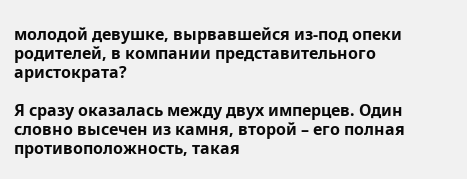молодой девушке, вырвавшейся из-под опеки родителей, в компании представительного аристократа?

Я сразу оказалась между двух имперцев. Один словно высечен из камня, второй – его полная противоположность, такая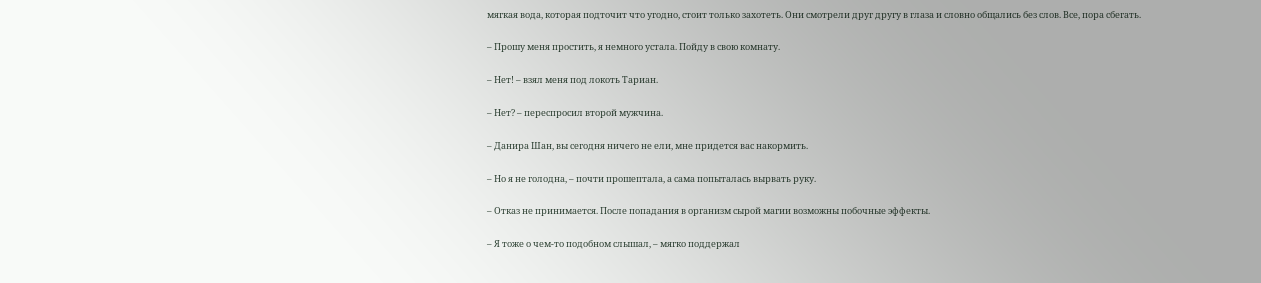мягкая вода, которая подточит что угодно, стоит только захотеть. Они смотрели друг другу в глаза и словно общались без слов. Все, пора сбегать.

– Прошу меня простить, я немного устала. Пойду в свою комнату.

– Нет! – взял меня под локоть Тариан.

– Нет? – переспросил второй мужчина.

– Данира Шан, вы сегодня ничего не ели, мне придется вас накормить.

– Но я не голодна, – почти прошептала, а сама попыталась вырвать руку.

– Отказ не принимается. После попадания в организм сырой магии возможны побочные эффекты.

– Я тоже о чем-то подобном слышал, – мягко поддержал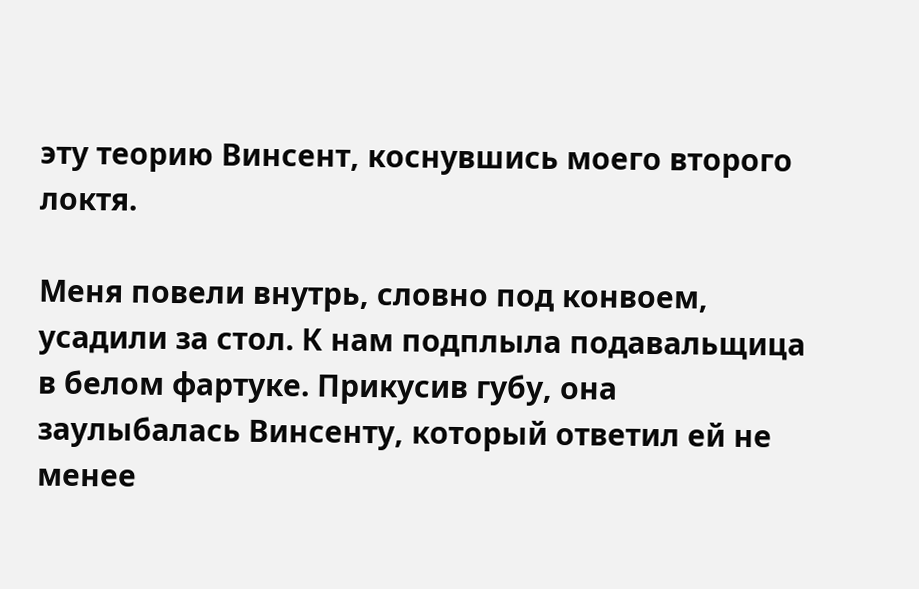эту теорию Винсент, коснувшись моего второго локтя.

Меня повели внутрь, словно под конвоем, усадили за стол. К нам подплыла подавальщица в белом фартуке. Прикусив губу, она заулыбалась Винсенту, который ответил ей не менее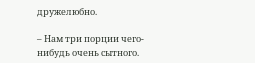дружелюбно.

– Нам три порции чего-нибудь очень сытного.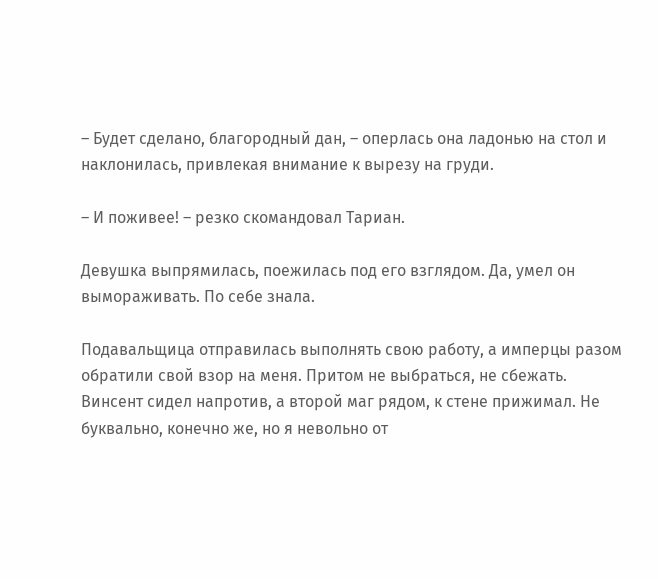– Будет сделано, благородный дан, – оперлась она ладонью на стол и наклонилась, привлекая внимание к вырезу на груди.

– И поживее! – резко скомандовал Тариан.

Девушка выпрямилась, поежилась под его взглядом. Да, умел он вымораживать. По себе знала.

Подавальщица отправилась выполнять свою работу, а имперцы разом обратили свой взор на меня. Притом не выбраться, не сбежать. Винсент сидел напротив, а второй маг рядом, к стене прижимал. Не буквально, конечно же, но я невольно от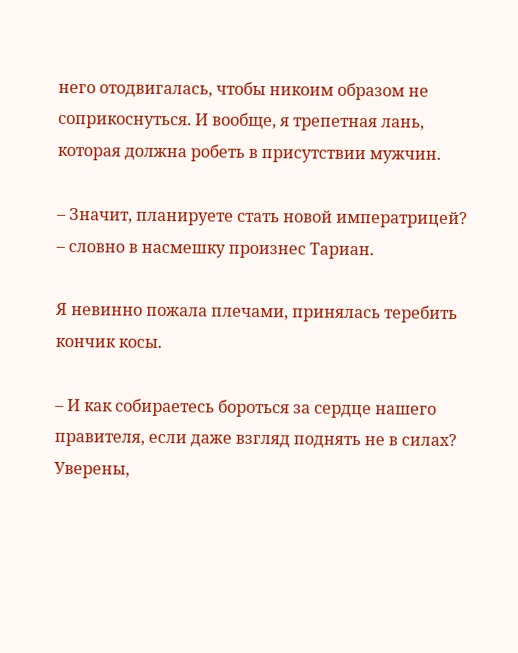него отодвигалась, чтобы никоим образом не соприкоснуться. И вообще, я трепетная лань, которая должна робеть в присутствии мужчин.

– Значит, планируете стать новой императрицей? – словно в насмешку произнес Тариан.

Я невинно пожала плечами, принялась теребить кончик косы.

– И как собираетесь бороться за сердце нашего правителя, если даже взгляд поднять не в силах? Уверены,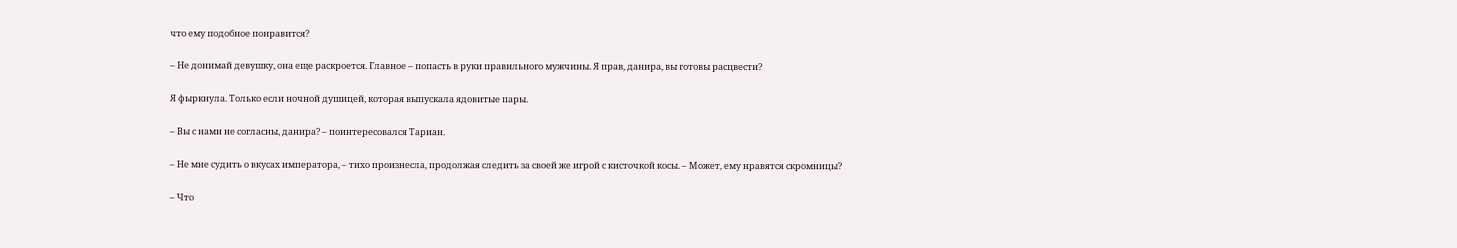что ему подобное понравится?

– Не донимай девушку, она еще раскроется. Главное – попасть в руки правильного мужчины. Я прав, данира, вы готовы расцвести?

Я фыркнула. Только если ночной душицей, которая выпускала ядовитые пары.

– Вы с нами не согласны, данира? – поинтересовался Тариан.

– Не мне судить о вкусах императора, – тихо произнесла, продолжая следить за своей же игрой с кисточкой косы. – Может, ему нравятся скромницы?

– Что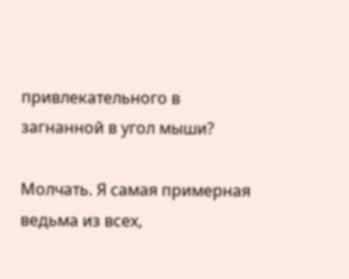привлекательного в загнанной в угол мыши?

Молчать. Я самая примерная ведьма из всех,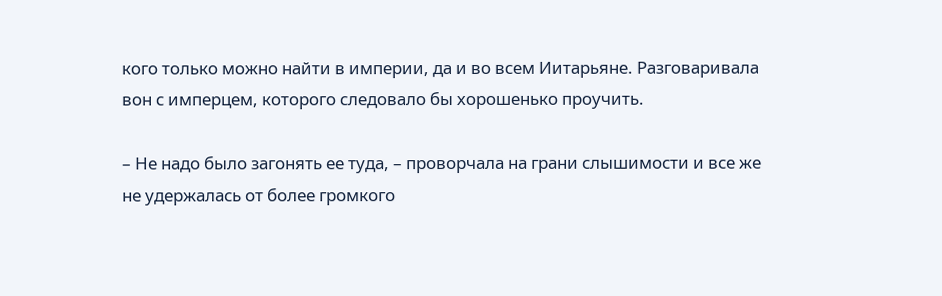кого только можно найти в империи, да и во всем Иитарьяне. Разговаривала вон с имперцем, которого следовало бы хорошенько проучить.

– Не надо было загонять ее туда, – проворчала на грани слышимости и все же не удержалась от более громкого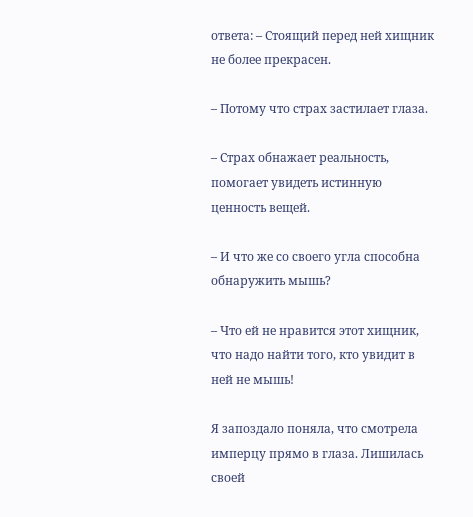ответа: – Стоящий перед ней хищник не более прекрасен.

– Потому что страх застилает глаза.

– Страх обнажает реальность, помогает увидеть истинную ценность вещей.

– И что же со своего угла способна обнаружить мышь?

– Что ей не нравится этот хищник, что надо найти того, кто увидит в ней не мышь!

Я запоздало поняла, что смотрела имперцу прямо в глаза. Лишилась своей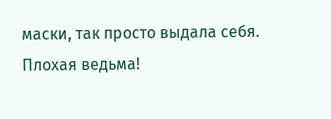маски, так просто выдала себя. Плохая ведьма!